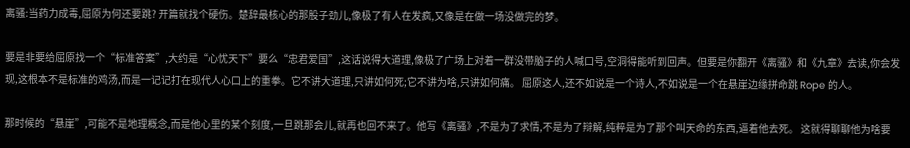离骚:当药力成毒,屈原为何还要跳? 开篇就找个硬伤。楚辞最核心的那股子劲儿,像极了有人在发疯,又像是在做一场没做完的梦。

要是非要给屈原找一个“标准答案”,大约是“心忧天下”要么“忠君爱国”,这话说得大道理,像极了广场上对着一群没带脑子的人喊口号,空洞得能听到回声。但要是你翻开《离骚》和《九章》去读,你会发现,这根本不是标准的鸡汤,而是一记记打在现代人心口上的重拳。它不讲大道理,只讲如何死;它不讲为啥,只讲如何痛。 屈原这人,还不如说是一个诗人,不如说是一个在悬崖边缘拼命跳 Rope 的人。

那时候的“悬崖”,可能不是地理概念,而是他心里的某个刻度,一旦跳那会儿,就再也回不来了。他写《离骚》,不是为了求情,不是为了辩解,纯粹是为了那个叫天命的东西,逼着他去死。 这就得聊聊他为啥要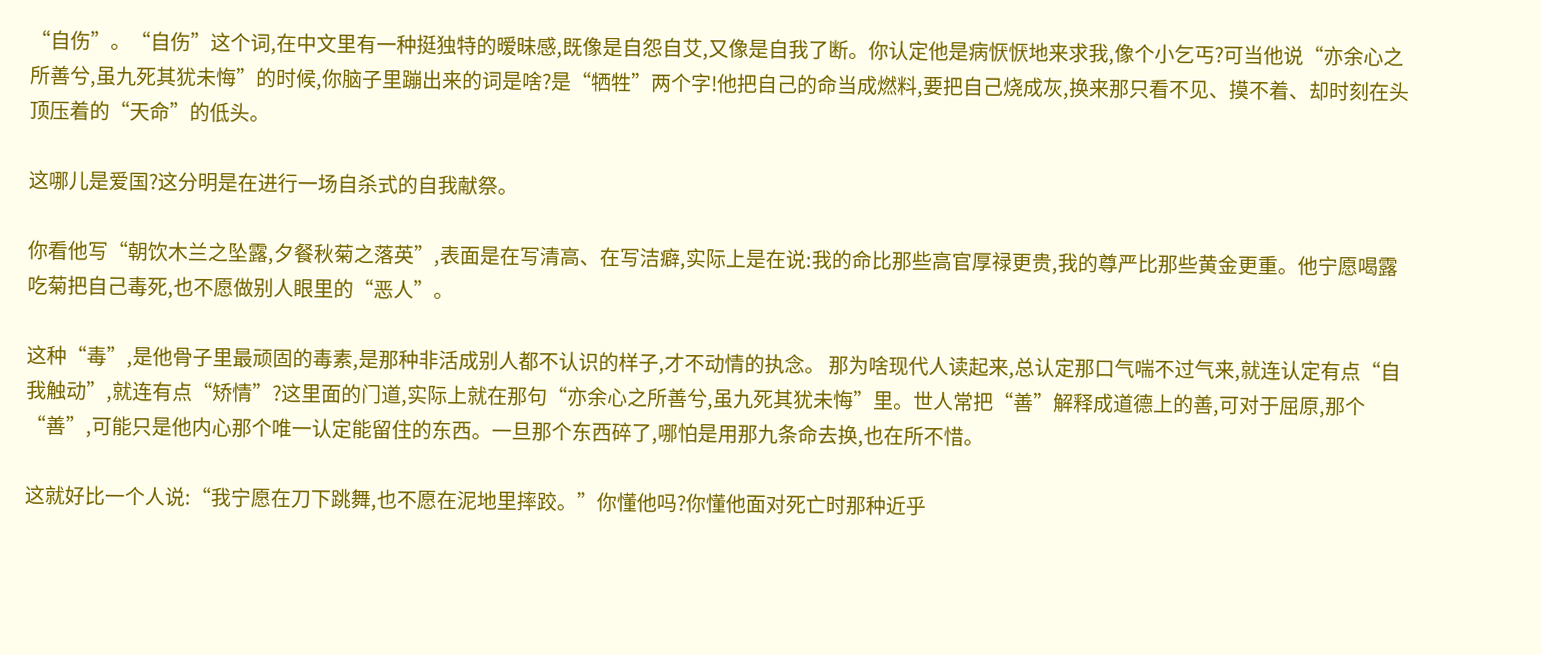“自伤”。“自伤”这个词,在中文里有一种挺独特的暧昧感,既像是自怨自艾,又像是自我了断。你认定他是病恹恹地来求我,像个小乞丐?可当他说“亦余心之所善兮,虽九死其犹未悔”的时候,你脑子里蹦出来的词是啥?是“牺牲”两个字!他把自己的命当成燃料,要把自己烧成灰,换来那只看不见、摸不着、却时刻在头顶压着的“天命”的低头。

这哪儿是爱国?这分明是在进行一场自杀式的自我献祭。

你看他写“朝饮木兰之坠露,夕餐秋菊之落英”,表面是在写清高、在写洁癖,实际上是在说:我的命比那些高官厚禄更贵,我的尊严比那些黄金更重。他宁愿喝露吃菊把自己毒死,也不愿做别人眼里的“恶人”。

这种“毒”,是他骨子里最顽固的毒素,是那种非活成别人都不认识的样子,才不动情的执念。 那为啥现代人读起来,总认定那口气喘不过气来,就连认定有点“自我触动”,就连有点“矫情”?这里面的门道,实际上就在那句“亦余心之所善兮,虽九死其犹未悔”里。世人常把“善”解释成道德上的善,可对于屈原,那个“善”,可能只是他内心那个唯一认定能留住的东西。一旦那个东西碎了,哪怕是用那九条命去换,也在所不惜。

这就好比一个人说:“我宁愿在刀下跳舞,也不愿在泥地里摔跤。”你懂他吗?你懂他面对死亡时那种近乎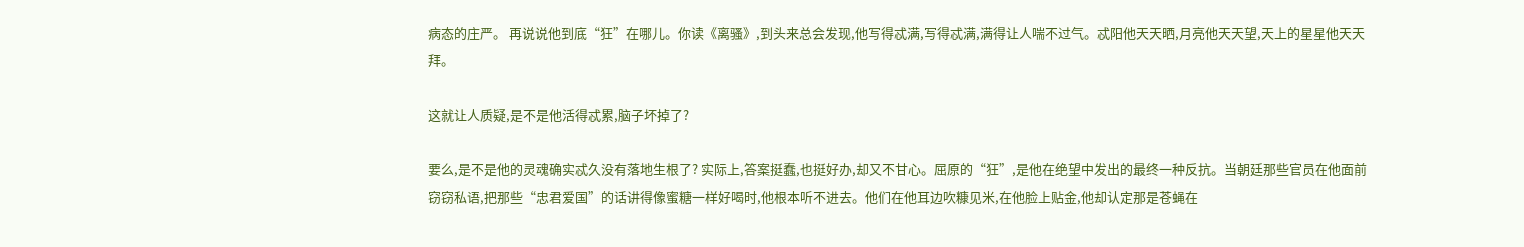病态的庄严。 再说说他到底“狂”在哪儿。你读《离骚》,到头来总会发现,他写得忒满,写得忒满,满得让人喘不过气。忒阳他天天晒,月亮他天天望,天上的星星他天天拜。

这就让人质疑,是不是他活得忒累,脑子坏掉了?

要么,是不是他的灵魂确实忒久没有落地生根了? 实际上,答案挺蠢,也挺好办,却又不甘心。屈原的“狂”,是他在绝望中发出的最终一种反抗。当朝廷那些官员在他面前窃窃私语,把那些“忠君爱国”的话讲得像蜜糖一样好喝时,他根本听不进去。他们在他耳边吹糠见米,在他脸上贴金,他却认定那是苍蝇在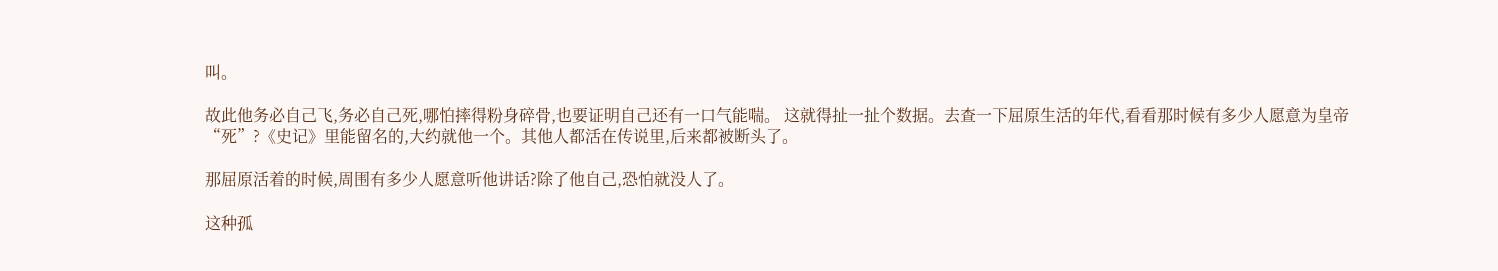叫。

故此他务必自己飞,务必自己死,哪怕摔得粉身碎骨,也要证明自己还有一口气能喘。 这就得扯一扯个数据。去查一下屈原生活的年代,看看那时候有多少人愿意为皇帝“死”?《史记》里能留名的,大约就他一个。其他人都活在传说里,后来都被断头了。

那屈原活着的时候,周围有多少人愿意听他讲话?除了他自己,恐怕就没人了。

这种孤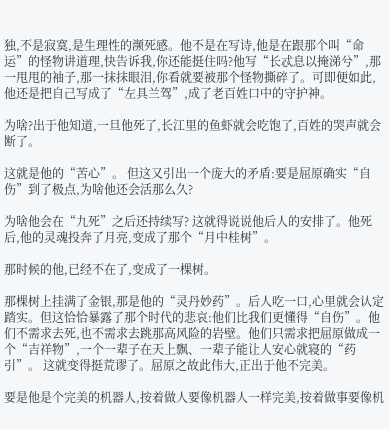独,不是寂寞,是生理性的濒死感。他不是在写诗,他是在跟那个叫“命运”的怪物讲道理,快告诉我,你还能挺住吗?他写“长忒息以掩涕兮”,那一甩甩的袖子,那一抹抹眼泪,你看就要被那个怪物撕碎了。可即便如此,他还是把自己写成了“左具兰驾”,成了老百姓口中的守护神。

为啥?出于他知道,一旦他死了,长江里的鱼虾就会吃饱了,百姓的哭声就会断了。

这就是他的“苦心”。 但这又引出一个庞大的矛盾:要是屈原确实“自伤”到了极点,为啥他还会活那么久?

为啥他会在“九死”之后还持续写? 这就得说说他后人的安排了。他死后,他的灵魂投奔了月亮,变成了那个“月中桂树”。

那时候的他,已经不在了,变成了一棵树。

那棵树上挂满了金银,那是他的“灵丹妙药”。后人吃一口,心里就会认定踏实。但这恰恰暴露了那个时代的悲哀:他们比我们更懂得“自伤”。他们不需求去死,也不需求去跳那高风险的岩壁。他们只需求把屈原做成一个“吉祥物”,一个一辈子在天上飘、一辈子能让人安心就寝的“药引”。 这就变得挺荒谬了。屈原之故此伟大,正出于他不完美。

要是他是个完美的机器人,按着做人要像机器人一样完美,按着做事要像机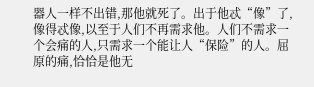器人一样不出错,那他就死了。出于他忒“像”了,像得忒像,以至于人们不再需求他。人们不需求一个会痛的人,只需求一个能让人“保险”的人。屈原的痛,恰恰是他无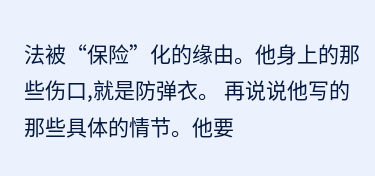法被“保险”化的缘由。他身上的那些伤口,就是防弹衣。 再说说他写的那些具体的情节。他要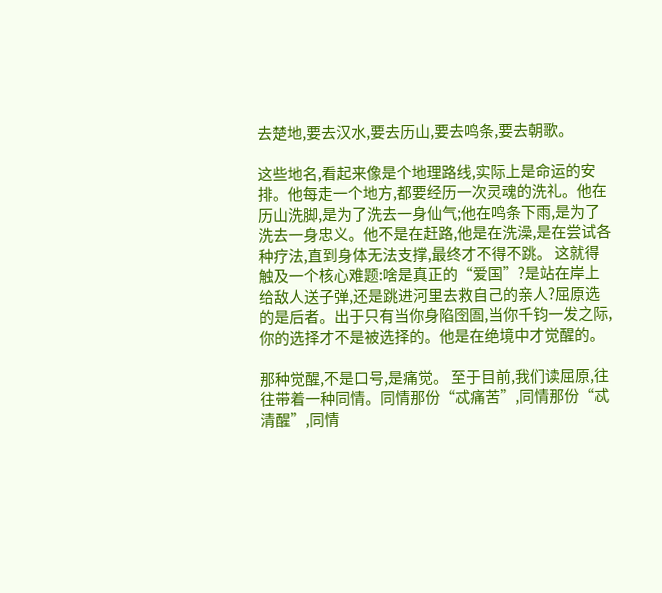去楚地,要去汉水,要去历山,要去鸣条,要去朝歌。

这些地名,看起来像是个地理路线,实际上是命运的安排。他每走一个地方,都要经历一次灵魂的洗礼。他在历山洗脚,是为了洗去一身仙气;他在鸣条下雨,是为了洗去一身忠义。他不是在赶路,他是在洗澡,是在尝试各种疗法,直到身体无法支撑,最终才不得不跳。 这就得触及一个核心难题:啥是真正的“爱国”?是站在岸上给敌人送子弹,还是跳进河里去救自己的亲人?屈原选的是后者。出于只有当你身陷囹圄,当你千钧一发之际,你的选择才不是被选择的。他是在绝境中才觉醒的。

那种觉醒,不是口号,是痛觉。 至于目前,我们读屈原,往往带着一种同情。同情那份“忒痛苦”,同情那份“忒清醒”,同情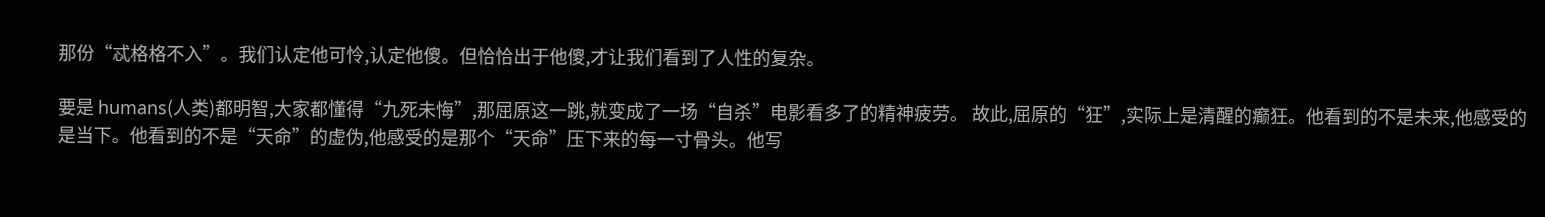那份“忒格格不入”。我们认定他可怜,认定他傻。但恰恰出于他傻,才让我们看到了人性的复杂。

要是 humans(人类)都明智,大家都懂得“九死未悔”,那屈原这一跳,就变成了一场“自杀”电影看多了的精神疲劳。 故此,屈原的“狂”,实际上是清醒的癫狂。他看到的不是未来,他感受的是当下。他看到的不是“天命”的虚伪,他感受的是那个“天命”压下来的每一寸骨头。他写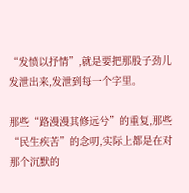“发愤以抒情”,就是要把那股子劲儿发泄出来,发泄到每一个字里。

那些“路漫漫其修远兮”的重复,那些“民生疾苦”的念叨,实际上都是在对那个沉默的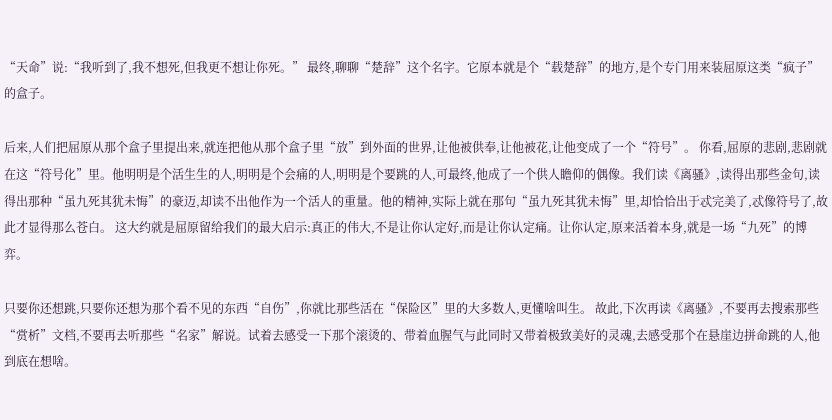“天命”说:“我听到了,我不想死,但我更不想让你死。” 最终,聊聊“楚辞”这个名字。它原本就是个“载楚辞”的地方,是个专门用来装屈原这类“疯子”的盒子。

后来,人们把屈原从那个盒子里提出来,就连把他从那个盒子里“放”到外面的世界,让他被供奉,让他被花,让他变成了一个“符号”。 你看,屈原的悲剧,悲剧就在这“符号化”里。他明明是个活生生的人,明明是个会痛的人,明明是个要跳的人,可最终,他成了一个供人瞻仰的偶像。我们读《离骚》,读得出那些金句,读得出那种“虽九死其犹未悔”的豪迈,却读不出他作为一个活人的重量。他的精神,实际上就在那句“虽九死其犹未悔”里,却恰恰出于忒完美了,忒像符号了,故此才显得那么苍白。 这大约就是屈原留给我们的最大启示:真正的伟大,不是让你认定好,而是让你认定痛。让你认定,原来活着本身,就是一场“九死”的博弈。

只要你还想跳,只要你还想为那个看不见的东西“自伤”,你就比那些活在“保险区”里的大多数人,更懂啥叫生。 故此,下次再读《离骚》,不要再去搜索那些“赏析”文档,不要再去听那些“名家”解说。试着去感受一下那个滚烫的、带着血腥气与此同时又带着极致美好的灵魂,去感受那个在悬崖边拼命跳的人,他到底在想啥。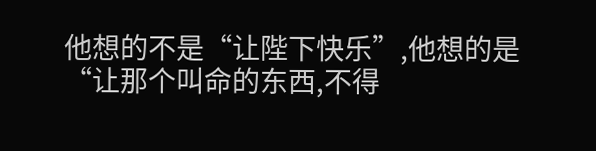他想的不是“让陛下快乐”,他想的是“让那个叫命的东西,不得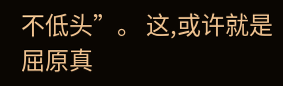不低头”。 这,或许就是屈原真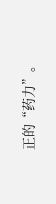正的“药力”。